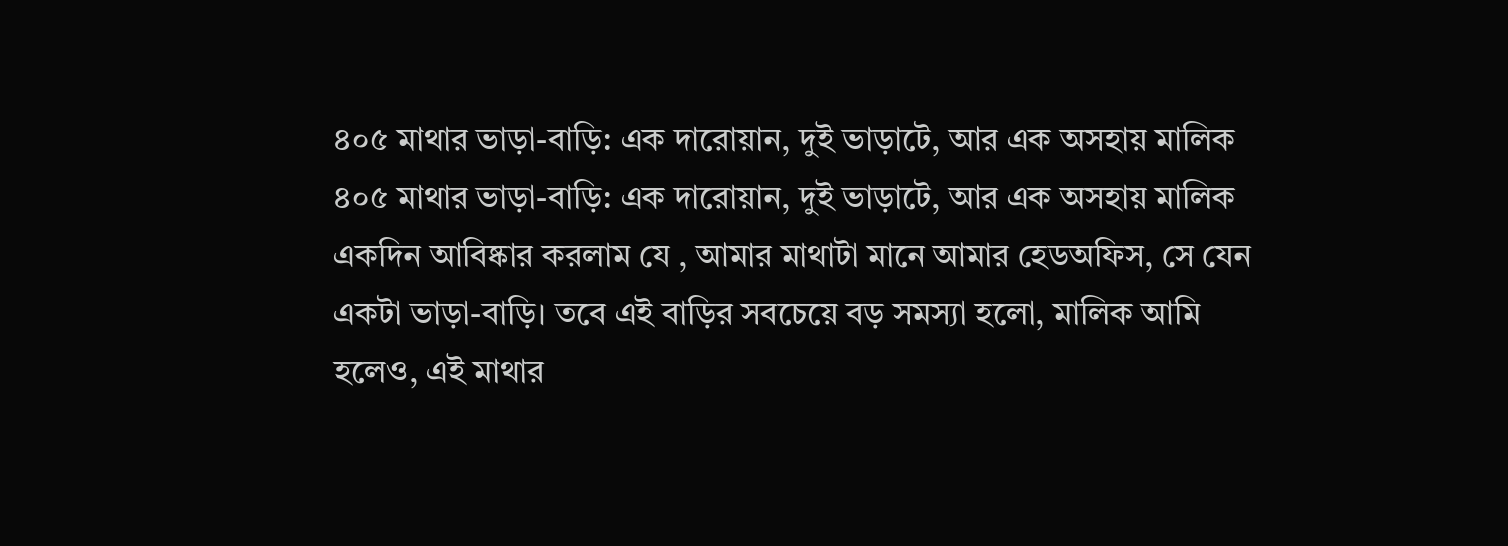৪০৫ মাথার ভাড়া-বাড়ি: এক দারোয়ান, দুই ভাড়াটে, আর এক অসহায় মালিক
৪০৫ মাথার ভাড়া-বাড়ি: এক দারোয়ান, দুই ভাড়াটে, আর এক অসহায় মালিক
একদিন আবিষ্কার করলাম যে , আমার মাথাটা মানে আমার হেডঅফিস, সে যেন একটা ভাড়া-বাড়ি। তবে এই বাড়ির সবচেয়ে বড় সমস্যা হলো, মালিক আমি হলেও, এই মাথার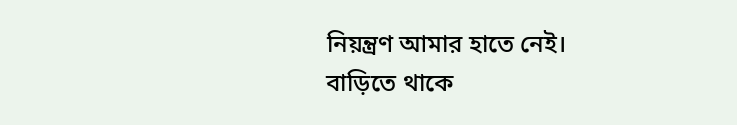নিয়ন্ত্রণ আমার হাতে নেই।
বাড়িতে থাকে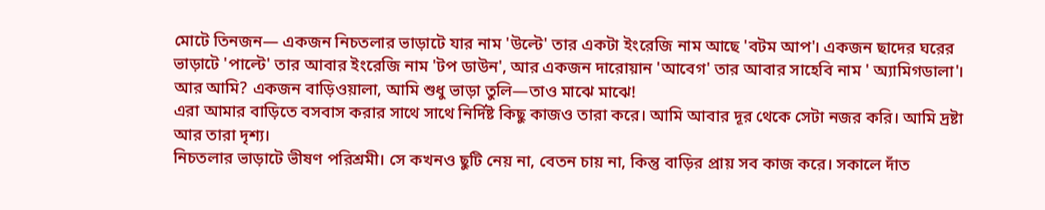মোটে তিনজন— একজন নিচতলার ভাড়াটে যার নাম 'উল্টে' তার একটা ইংরেজি নাম আছে 'বটম আপ'। একজন ছাদের ঘরের ভাড়াটে 'পাল্টে' তার আবার ইংরেজি নাম 'টপ ডাউন', আর একজন দারোয়ান 'আবেগ' তার আবার সাহেবি নাম ' অ্যামিগডালা'। আর আমি? একজন বাড়িওয়ালা, আমি শুধু ভাড়া তুলি—তাও মাঝে মাঝে!
এরা আমার বাড়িতে বসবাস করার সাথে সাথে নির্দিষ্ট কিছু কাজও তারা করে। আমি আবার দূর থেকে সেটা নজর করি। আমি দ্রষ্টা আর তারা দৃশ্য।
নিচতলার ভাড়াটে ভীষণ পরিশ্রমী। সে কখনও ছুটি নেয় না, বেতন চায় না, কিন্তু বাড়ির প্রায় সব কাজ করে। সকালে দাঁত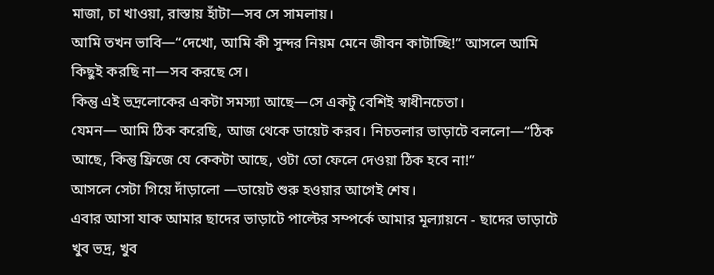মাজা, চা খাওয়া, রাস্তায় হাঁটা—সব সে সামলায়।
আমি তখন ভাবি—“দেখো, আমি কী সুন্দর নিয়ম মেনে জীবন কাটাচ্ছি!” আসলে আমি কিছুই করছি না—সব করছে সে।
কিন্তু এই ভদ্রলোকের একটা সমস্যা আছে—সে একটু বেশিই স্বাধীনচেতা।
যেমন— আমি ঠিক করেছি, আজ থেকে ডায়েট করব। নিচতলার ভাড়াটে বললো—“ঠিক আছে, কিন্তু ফ্রিজে যে কেকটা আছে, ওটা তো ফেলে দেওয়া ঠিক হবে না!”
আসলে সেটা গিয়ে দাঁড়ালো —ডায়েট শুরু হওয়ার আগেই শেষ।
এবার আসা যাক আমার ছাদের ভাড়াটে পাল্টের সম্পর্কে আমার মূল্যায়নে - ছাদের ভাড়াটে খুব ভদ্র, খুব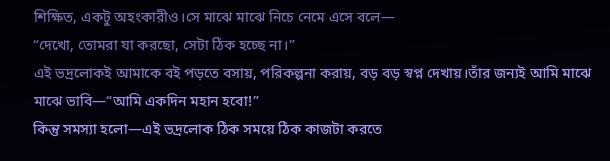শিক্ষিত, একটু অহংকারীও।সে মাঝে মাঝে নিচে নেমে এসে বলে—
“দেখো, তোমরা যা করছো, সেটা ঠিক হচ্ছে না।”
এই ভদ্রলোকই আমাকে বই পড়তে বসায়, পরিকল্পনা করায়, বড় বড় স্বপ্ন দেখায়।তাঁর জন্যই আমি মাঝে মাঝে ভাবি—“আমি একদিন মহান হবো!”
কিন্তু সমস্যা হলো—এই ভদ্রলোক ঠিক সময়ে ঠিক কাজটা করতে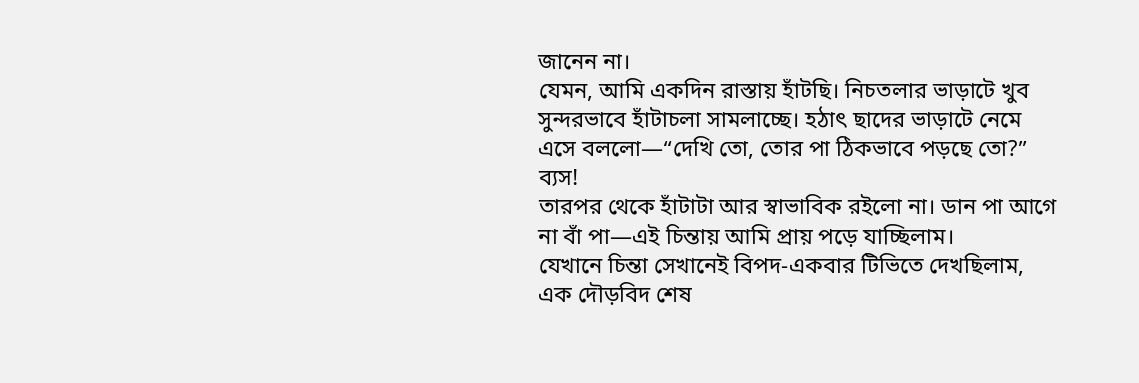জানেন না।
যেমন, আমি একদিন রাস্তায় হাঁটছি। নিচতলার ভাড়াটে খুব সুন্দরভাবে হাঁটাচলা সামলাচ্ছে। হঠাৎ ছাদের ভাড়াটে নেমে এসে বললো—“দেখি তো, তোর পা ঠিকভাবে পড়ছে তো?”
ব্যস!
তারপর থেকে হাঁটাটা আর স্বাভাবিক রইলো না। ডান পা আগে না বাঁ পা—এই চিন্তায় আমি প্রায় পড়ে যাচ্ছিলাম।
যেখানে চিন্তা সেখানেই বিপদ-একবার টিভিতে দেখছিলাম, এক দৌড়বিদ শেষ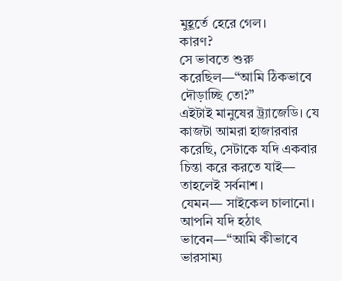মুহূর্তে হেরে গেল।
কারণ?
সে ভাবতে শুরু করেছিল—“আমি ঠিকভাবে দৌড়াচ্ছি তো?”
এইটাই মানুষের ট্র্যাজেডি। যে কাজটা আমরা হাজারবার করেছি, সেটাকে যদি একবার চিন্তা করে করতে যাই— তাহলেই সর্বনাশ।
যেমন— সাইকেল চালানো। আপনি যদি হঠাৎ ভাবেন—“আমি কীভাবে ভারসাম্য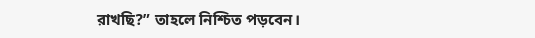রাখছি?” তাহলে নিশ্চিত পড়বেন।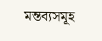মন্তব্যসমূহ